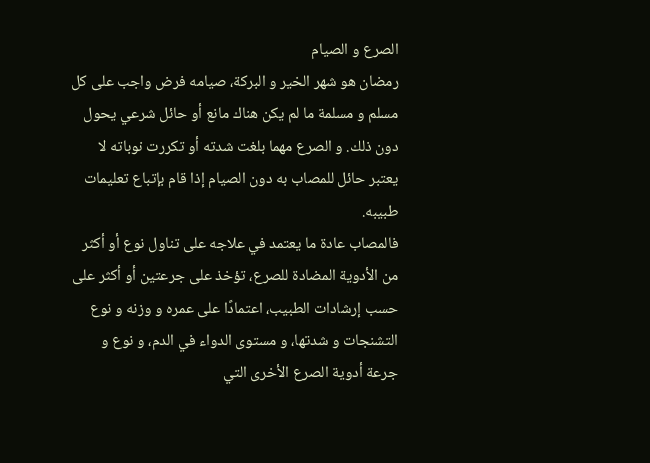الصرع و الصيام
رمضان هو شهر الخير و البركة، صيامه فرض واجب على كل مسلم و مسلمة ما لم يكن هناك مانع أو حائل شرعي يحول دون ذلك. و الصرع مهما بلغت شدته أو تكررت نوباته لا يعتبر حائل للمصاب به دون الصيام إذا قام بإتباع تعليمات طبيبه.
فالمصاب عادة ما يعتمد في علاجه على تناول نوع أو أكثر من الأدوية المضادة للصرع، تؤخذ على جرعتين أو أكثر على حسب إرشادات الطبيب، اعتمادًا على عمره و وزنه و نوع التشنجات و شدتها، و مستوى الدواء في الدم، و نوع و جرعة أدوية الصرع الأخرى التي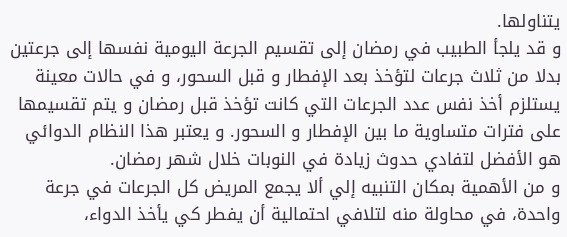يتناولها.
و قد يلجأ الطبيب في رمضان إلى تقسيم الجرعة اليومية نفسها إلى جرعتين بدلا من ثلاث جرعات لتؤخذ بعد الإفطار و قبل السحور، و في حالات معينة يستلزم أخذ نفس عدد الجرعات التي كانت تؤخذ قبل رمضان و يتم تقسيمها على فترات متساوية ما بين الإفطار و السحور. و يعتبر هذا النظام الدوائي هو الأفضل لتفادي حدوث زيادة في النوبات خلال شهر رمضان.
و من الأهمية بمكان التنبيه إلي ألا يجمع المريض كل الجرعات في جرعة واحدة، في محاولة منه لتلافي احتمالية أن يفطر كي يأخذ الدواء،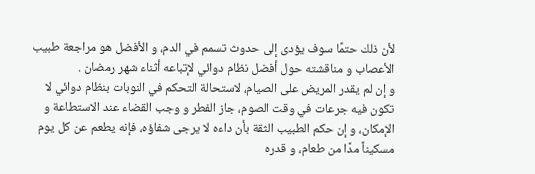لأن ذلك حتمًا سوف يؤدى إلى حدوث تسمم في الدم، و الأفضل هو مراجعة طبيب الأعصاب و مناقشته حول أفضل نظام دوائي لإتباعه أثناء شهر رمضان .
و إن لم يقدر المريض على الصيام، لاستحالة التحكم في النوبات بنظام دوائي لا تكون فيه جرعات في وقت الصوم، جاز الفطر و وجب القضاء عند الاستطاعة و الإمكان، و إن حكم الطبيب الثقة بأن داءه لا يرجى شفاؤه، فإنه يطعم عن كل يوم مسكيناً مدًا من طعام، و قدره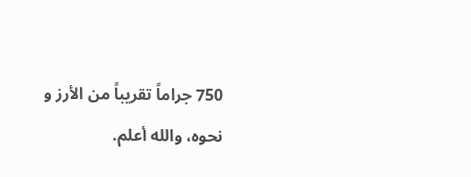750 جراماً تقريباً من الأرز و نحوه، والله أعلم.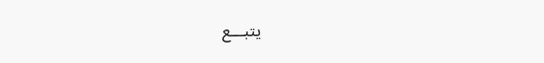يتبـــع